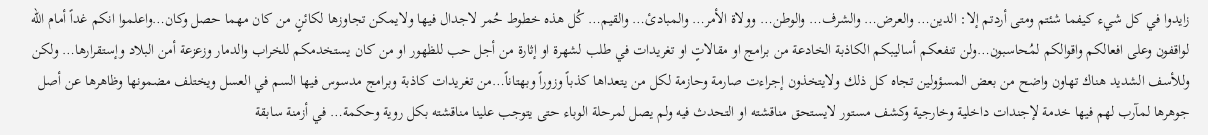زايدوا في كل شيء كيفما شئتم ومتى أردتم إلا: الدين… والعرض… والشرف… والوطن… وولاة الأمر… والمبادئ… والقيم… كُل هذه خطوط حُمر لاجدال فيها ولايمكن تجاوزها لكائنٍ من كان مهما حصل وكان…واعلموا انكم غداً أمام الله لواقفون وعلى افعالكم واقوالكم لمُحاسبون…ولن تنفعكم أساليبكم الكاذبة الخادعة من برامج او مقالاتٍ او تغريدات في طلب لشهرة او إثارة من أجل حب للظهور او من كان يستخدمكم للخراب والدمار وزعزعة أمن البلاد وإستقرارها… ولكن وللأسف الشديد هناك تهاون واضح من بعض المسؤولين تجاه كل ذلك ولايتخذون إجراءت صارمة وحازمة لكل من يتعداها كذباً وزوراً وبهتاناً…من تغريدات كاذبة وبرامج مدسوس فيها السم في العسل ويختلف مضمونها وظاهرها عن أصل جوهرها لمآرب لهم فيها خدمة لإجندات داخلية وخارجية وكشف مستور لايستحق مناقشته او التحدث فيه ولم يصل لمرحلة الوباء حتى يتوجب علينا مناقشته بكل روية وحكمة… في أزمنة سابقة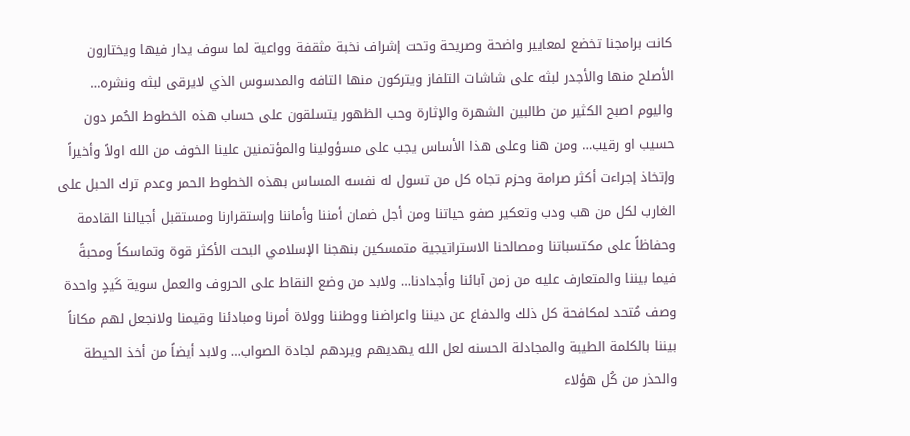كانت برامجنا تخضع لمعايير واضحة وصريحة وتحت إشراف نخبة مثقفة وواعية لما سوف يدار فيها ويختارون الأصلح منها والأجدر لبثه على شاشات التلفاز ويتركون منها التافه والمدسوس الذي لايرقى لبثه ونشره… واليوم اصبح الكثير من طالبين الشهرة والإثارة وحب الظهور يتسلقون على حساب هذه الخطوط الحُمر دون حسيب او رقيب… ومن هنا وعلى هذا الأساس يجب على مسؤولينا والمؤتمنين علينا الخوف من الله اولاً وأخيراً وإتخاذ إجراءت أكثر صرامة وحزم تجاه كل من تسول له نفسه المساس بهذه الخطوط الحمر وعدم ترك الحبل على الغارب لكل من هب ودب وتعكير صفو حياتنا ومن أجل ضمان أمننا وأماننا وإستقرارنا ومستقبل أجيالنا القادمة وحفاظاً على مكتسباتنا ومصالحنا الاستراتيجية متمسكين بنهجنا الإسلامي البحت الأكثر قوة وتماسكاً ومحبةً فيما بيننا والمتعارف عليه من زمن آبائنا وأجدادنا… ولابد من وضع النقاط على الحروف والعمل سوية كَيدٍ واحدة وصف مُتحد لمكافحة كل ذلك والدفاع عن ديننا واعراضنا ووطننا وولاة أمرنا ومبادئنا وقيمنا ولانجعل لهم مكاناً بيننا بالكلمة الطيبة والمجادلة الحسنه لعل الله يهديهم ويردهم لجادة الصواب… ولابد أيضاً من أخذ الحيطة والحذر من كُل هؤلاء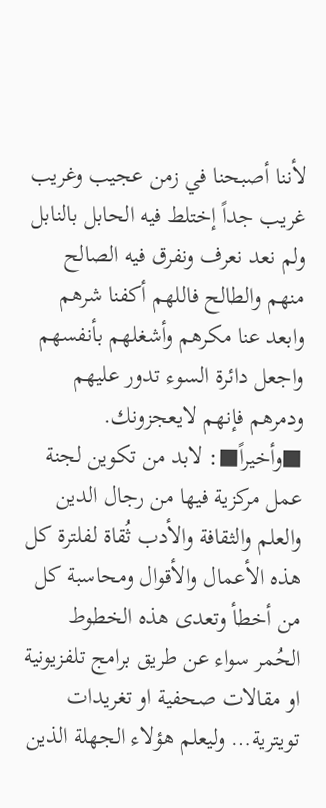لأننا أصبحنا في زمن عجيب وغريب غريب جداً إختلط فيه الحابل بالنابل ولم نعد نعرف ونفرق فيه الصالح منهم والطالح فاللهم أكفنا شرهم وابعد عنا مكرهم وأشغلهم بأنفسهم واجعل دائرة السوء تدور عليهم ودمرهم فإنهم لايعجزونك. ■وأخيراً■: لابد من تكوين لجنة عمل مركزية فيها من رجال الدين والعلم والثقافة والأدب ثُقاة لفلترة كل هذه الأعمال والأقوال ومحاسبة كل من أخطأ وتعدى هذه الخطوط الحُمر سواء عن طريق برامج تلفزيونية او مقالات صحفية او تغريدات تويترية… وليعلم هؤلاء الجهلة الذين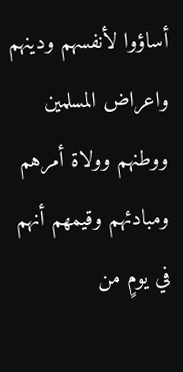أساؤوا لأنفسهم ودينهم واعراض المسلمين ووطنهم وولاة أمرهم ومبادئهم وقيمهم أنهم في يومٍ من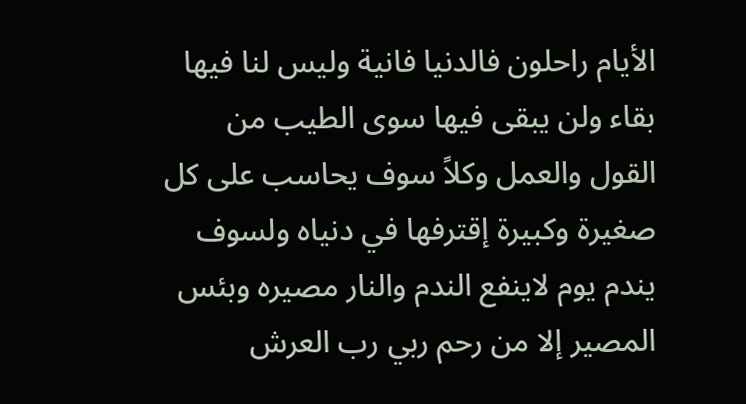الأيام راحلون فالدنيا فانية وليس لنا فيها بقاء ولن يبقى فيها سوى الطيب من القول والعمل وكلاً سوف يحاسب على كل صغيرة وكبيرة إقترفها في دنياه ولسوف يندم يوم لاينفع الندم والنار مصيره وبئس المصير إلا من رحم ربي رب العرش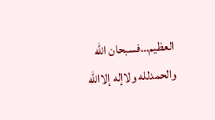العظيم…فسبحان الله والحمدلله ولاإله إلاالله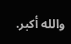والله أكبر.